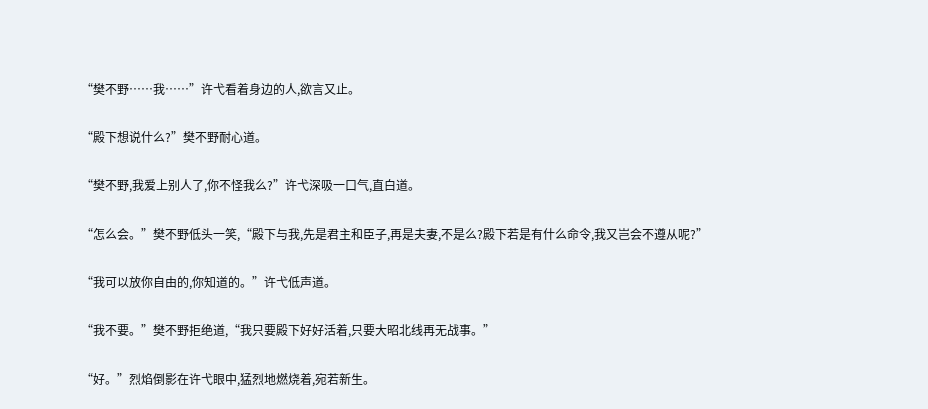“樊不野……我……”许弋看着身边的人,欲言又止。

“殿下想说什么?”樊不野耐心道。

“樊不野,我爱上别人了,你不怪我么?”许弋深吸一口气,直白道。

“怎么会。”樊不野低头一笑,“殿下与我,先是君主和臣子,再是夫妻,不是么?殿下若是有什么命令,我又岂会不遵从呢?”

“我可以放你自由的,你知道的。”许弋低声道。

“我不要。”樊不野拒绝道,“我只要殿下好好活着,只要大昭北线再无战事。”

“好。”烈焰倒影在许弋眼中,猛烈地燃烧着,宛若新生。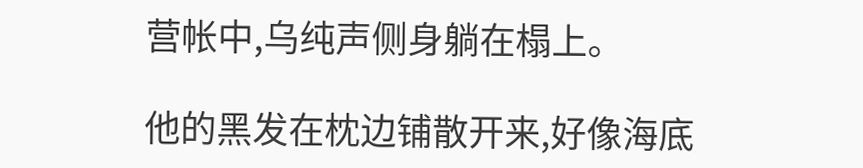营帐中,乌纯声侧身躺在榻上。

他的黑发在枕边铺散开来,好像海底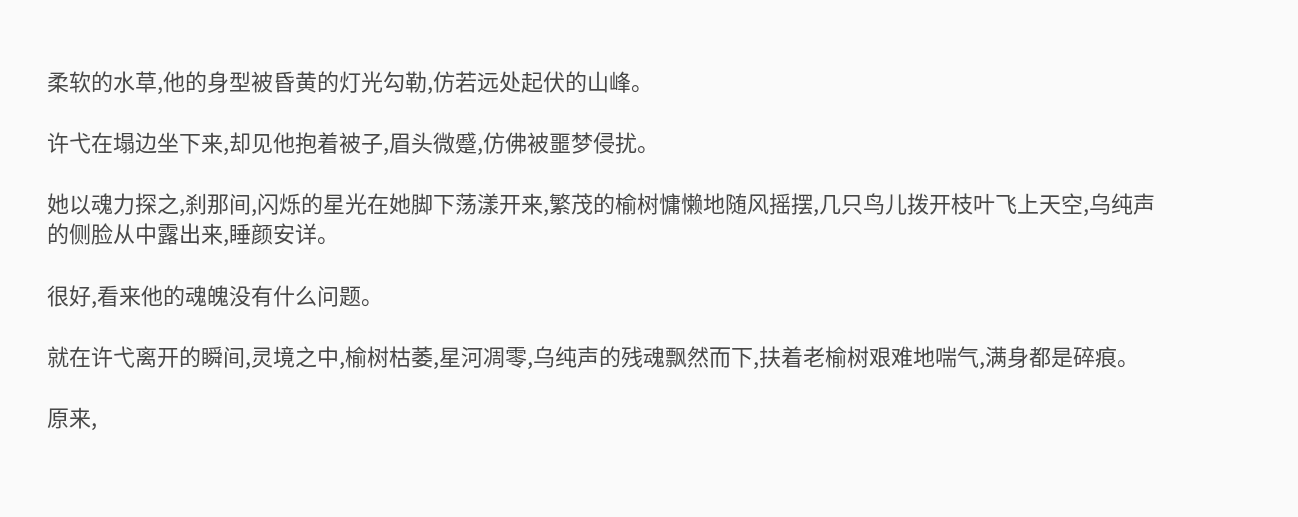柔软的水草,他的身型被昏黄的灯光勾勒,仿若远处起伏的山峰。

许弋在塌边坐下来,却见他抱着被子,眉头微蹙,仿佛被噩梦侵扰。

她以魂力探之,刹那间,闪烁的星光在她脚下荡漾开来,繁茂的榆树慵懒地随风摇摆,几只鸟儿拨开枝叶飞上天空,乌纯声的侧脸从中露出来,睡颜安详。

很好,看来他的魂魄没有什么问题。

就在许弋离开的瞬间,灵境之中,榆树枯萎,星河凋零,乌纯声的残魂飘然而下,扶着老榆树艰难地喘气,满身都是碎痕。

原来,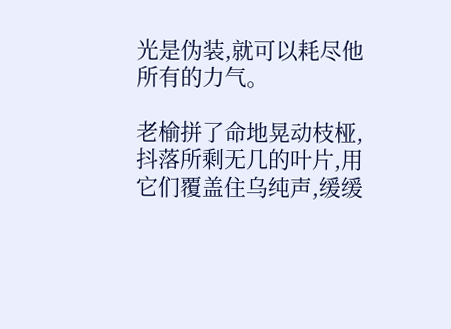光是伪装,就可以耗尽他所有的力气。

老榆拼了命地晃动枝桠,抖落所剩无几的叶片,用它们覆盖住乌纯声,缓缓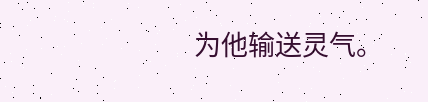为他输送灵气。